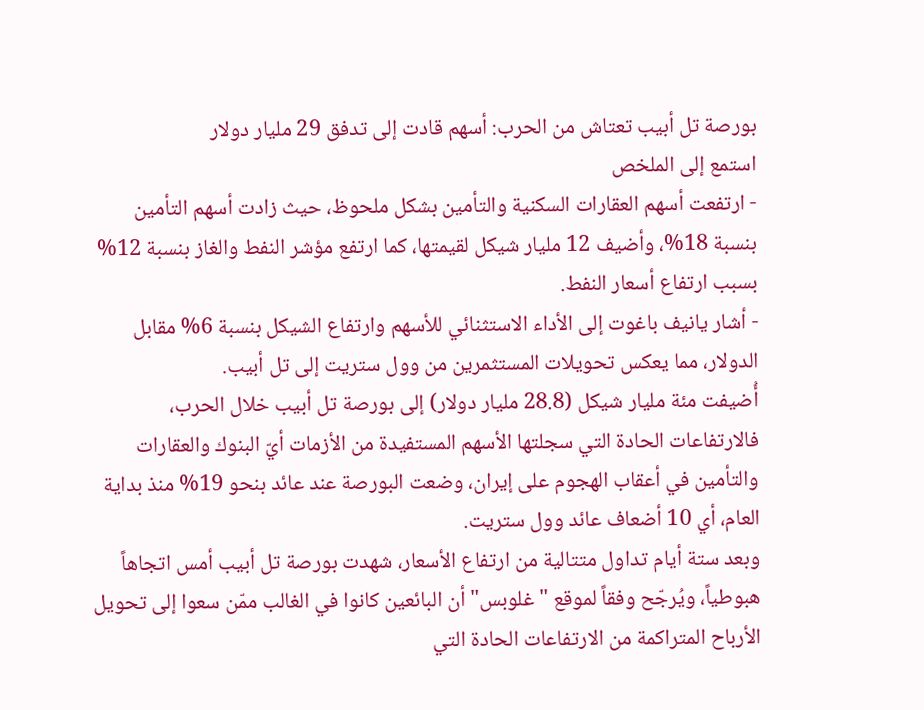بورصة تل أبيب تعتاش من الحرب: أسهم قادت إلى تدفق 29 مليار دولار
استمع إلى الملخص
- ارتفعت أسهم العقارات السكنية والتأمين بشكل ملحوظ، حيث زادت أسهم التأمين بنسبة 18%، وأضيف 12 مليار شيكل لقيمتها، كما ارتفع مؤشر النفط والغاز بنسبة 12% بسبب ارتفاع أسعار النفط.
- أشار يانيف باغوت إلى الأداء الاستثنائي للأسهم وارتفاع الشيكل بنسبة 6% مقابل الدولار، مما يعكس تحويلات المستثمرين من وول ستريت إلى تل أبيب.
أُضيفت مئة مليار شيكل (28.8 مليار دولار) إلى بورصة تل أبيب خلال الحرب، فالارتفاعات الحادة التي سجلتها الأسهم المستفيدة من الأزمات أيّ البنوك والعقارات والتأمين في أعقاب الهجوم على إيران، وضعت البورصة عند عائد بنحو 19% منذ بداية العام، أي 10 أضعاف عائد وول ستريت.
وبعد ستة أيام تداول متتالية من ارتفاع الأسعار، شهدت بورصة تل أبيب أمس اتجاهاً هبوطياً، ويُرجّح وفقاً لموقع "غلوبس" أن البائعين كانوا في الغالب ممّن سعوا إلى تحويل الأرباح المتراكمة من الارتفاعات الحادة التي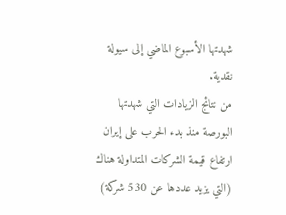شهدتها الأسبوع الماضي إلى سيولة نقدية.
من نتائج الزيادات التي شهدتها البورصة منذ بدء الحرب على إيران ارتفاع قيمة الشركات المتداولة هناك (التي يزيد عددها عن 530 شركة)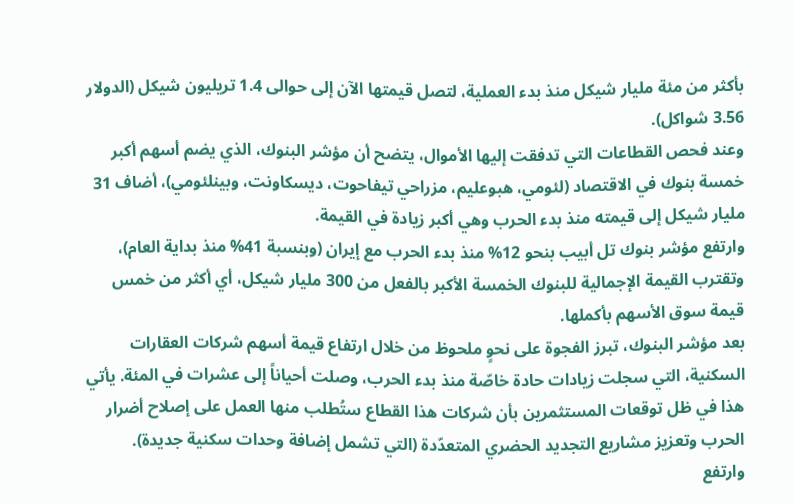بأكثر من مئة مليار شيكل منذ بدء العملية، لتصل قيمتها الآن إلى حوالى 1.4 تريليون شيكل (الدولار 3.56 شواكل).
وعند فحص القطاعات التي تدفقت إليها الأموال، يتضح أن مؤشر البنوك، الذي يضم أسهم أكبر خمسة بنوك في الاقتصاد (لئومي، هبوعليم، مزراحي تيفاحوت، ديسكاونت، وبينلئومي)، أضاف 31 مليار شيكل إلى قيمته منذ بدء الحرب وهي أكبر زيادة في القيمة.
وارتفع مؤشر بنوك تل أبيب بنحو 12% منذ بدء الحرب مع إيران (وبنسبة 41% منذ بداية العام)، وتقترب القيمة الإجمالية للبنوك الخمسة الأكبر بالفعل من 300 مليار شيكل، أي أكثر من خمس قيمة سوق الأسهم بأكملها.
بعد مؤشر البنوك، تبرز الفجوة على نحوٍ ملحوظ من خلال ارتفاع قيمة أسهم شركات العقارات السكنية، التي سجلت زيادات حادة خاصّة منذ بدء الحرب، وصلت أحياناً إلى عشرات في المئة. يأتي هذا في ظل توقعات المستثمرين بأن شركات هذا القطاع ستُطلب منها العمل على إصلاح أضرار الحرب وتعزيز مشاريع التجديد الحضري المتعدّدة (التي تشمل إضافة وحدات سكنية جديدة).
وارتفع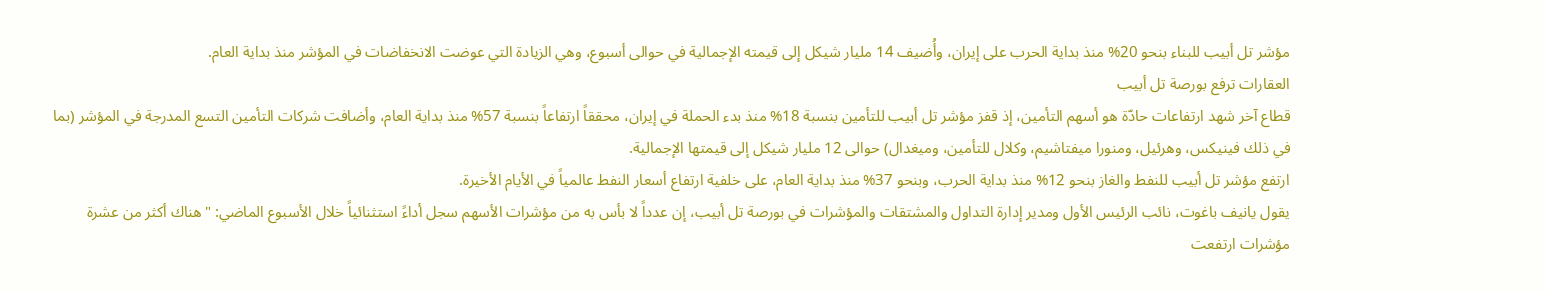مؤشر تل أبيب للبناء بنحو 20% منذ بداية الحرب على إيران، وأُضيف 14 مليار شيكل إلى قيمته الإجمالية في حوالى أسبوع، وهي الزيادة التي عوضت الانخفاضات في المؤشر منذ بداية العام.
العقارات ترفع بورصة تل أبيب
قطاع آخر شهد ارتفاعات حادّة هو أسهم التأمين، إذ قفز مؤشر تل أبيب للتأمين بنسبة 18% منذ بدء الحملة في إيران، محققاً ارتفاعاً بنسبة 57% منذ بداية العام، وأضافت شركات التأمين التسع المدرجة في المؤشر (بما في ذلك فينيكس، وهرئيل، ومنورا ميفتاشيم، وكلال للتأمين، وميغدال) حوالى 12 مليار شيكل إلى قيمتها الإجمالية.
ارتفع مؤشر تل أبيب للنفط والغاز بنحو 12% منذ بداية الحرب، وبنحو 37% منذ بداية العام، على خلفية ارتفاع أسعار النفط عالمياً في الأيام الأخيرة.
يقول يانيف باغوت، نائب الرئيس الأول ومدير إدارة التداول والمشتقات والمؤشرات في بورصة تل أبيب، إن عدداً لا بأس به من مؤشرات الأسهم سجل أداءً استثنائياً خلال الأسبوع الماضي: "هناك أكثر من عشرة مؤشرات ارتفعت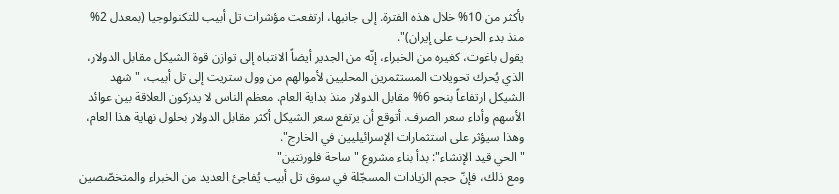بأكثر من 10% خلال هذه الفترة. إلى جانبها، ارتفعت مؤشرات تل أبيب للتكنولوجيا (بمعدل 2% منذ بدء الحرب على إيران)".
يقول باغوت، كغيره من الخبراء، إنّه من الجدير أيضاً الانتباه إلى توازن قوة الشيكل مقابل الدولار، الذي يُحرك تحويلات المستثمرين المحليين لأموالهم من وول ستريت إلى تل أبيب، "شهد الشيكل ارتفاعاً بنحو 6% مقابل الدولار منذ بداية العام. معظم الناس لا يدركون العلاقة بين عوائد الأسهم وأداء سعر الصرف. أتوقع أن يرتفع سعر الشيكل أكثر مقابل الدولار بحلول نهاية هذا العام، وهذا سيؤثر على استثمارات الإسرائيليين في الخارج".
"الحي قيد الإنشاء": بدأ بناء مشروع "ساحة فلورنتين"
ومع ذلك، فإنّ حجم الزيادات المسجّلة في سوق تل أبيب يُفاجئ العديد من الخبراء والمتخصّصين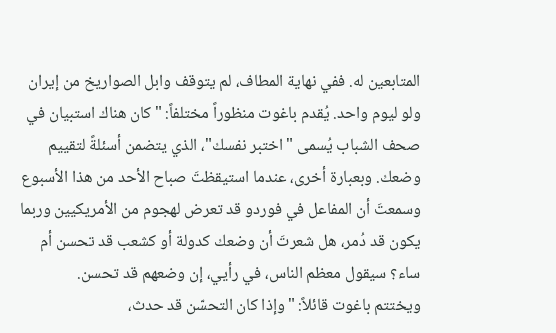المتابعين له. ففي نهاية المطاف، لم يتوقف وابل الصواريخ من إيران ولو ليوم واحد. يُقدم باغوت منظوراً مختلفاً: "كان هناك استبيان في صحف الشباب يُسمى "اختبر نفسك"، الذي يتضمن أسئلةً لتقييم وضعك. وبعبارة أخرى، عندما استيقظتَ صباح الأحد من هذا الأسبوع وسمعتَ أن المفاعل في فوردو قد تعرض لهجوم من الأمريكيين وربما يكون قد دُمر، هل شعرتَ أن وضعك كدولة أو كشعب قد تحسن أم ساء؟ سيقول معظم الناس، في رأيي، إن وضعهم قد تحسن.
ويختتم باغوت قائلاً: "وإذا كان التحسّن قد حدث،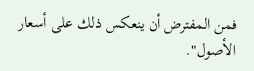فمن المفترض أن ينعكس ذلك على أسعار الأصول".